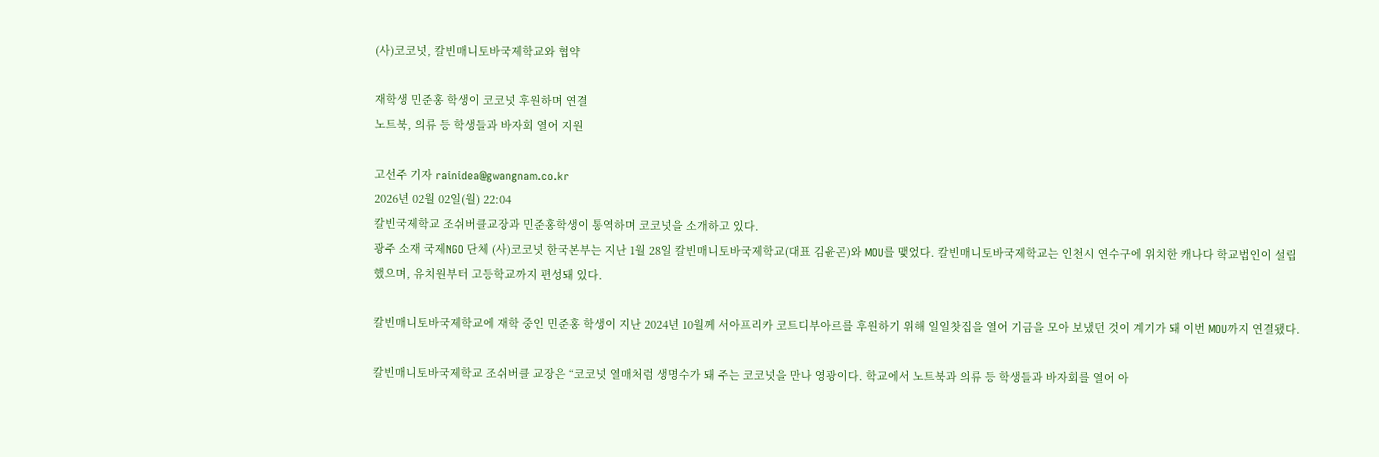(사)코코넛, 칼빈매니토바국제학교와 협약

재학생 민준홍 학생이 코코넛 후원하며 연결
노트북, 의류 등 학생들과 바자회 열어 지원

고선주 기자 rainidea@gwangnam.co.kr
2026년 02월 02일(월) 22:04
칼빈국제학교 조쉬버클교장과 민준홍학생이 통역하며 코코넛을 소개하고 있다.
광주 소재 국제NGO 단체 (사)코코넛 한국본부는 지난 1월 28일 칼빈매니토바국제학교(대표 김윤곤)와 MOU를 맺었다. 칼빈매니토바국제학교는 인천시 연수구에 위치한 캐나다 학교법인이 설립했으며, 유치원부터 고등학교까지 편성돼 있다.

칼빈매니토바국제학교에 재학 중인 민준홍 학생이 지난 2024년 10월께 서아프리카 코트디부아르를 후원하기 위해 일일찻집을 열어 기금을 모아 보냈던 것이 계기가 돼 이번 MOU까지 연결됐다.

칼빈매니토바국제학교 조쉬버클 교장은 “코코넛 열매처럼 생명수가 돼 주는 코코넛을 만나 영광이다. 학교에서 노트북과 의류 등 학생들과 바자회를 열어 아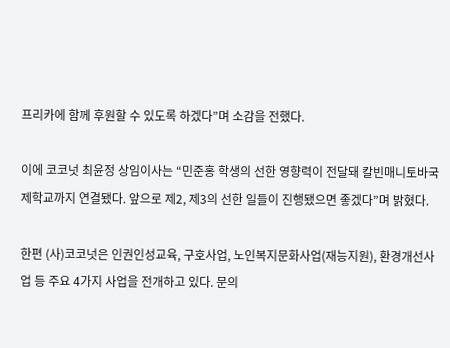프리카에 함께 후원할 수 있도록 하겠다”며 소감을 전했다.

이에 코코넛 최윤정 상임이사는 “민준홍 학생의 선한 영향력이 전달돼 칼빈매니토바국제학교까지 연결됐다. 앞으로 제2, 제3의 선한 일들이 진행됐으면 좋겠다”며 밝혔다.

한편 (사)코코넛은 인권인성교육, 구호사업, 노인복지문화사업(재능지원), 환경개선사업 등 주요 4가지 사업을 전개하고 있다. 문의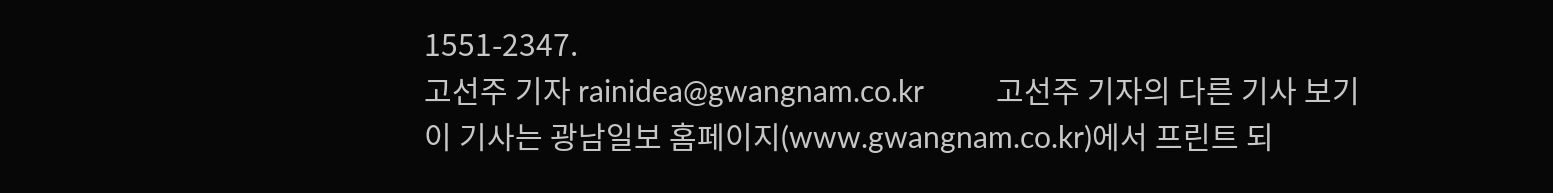1551-2347.
고선주 기자 rainidea@gwangnam.co.kr         고선주 기자의 다른 기사 보기
이 기사는 광남일보 홈페이지(www.gwangnam.co.kr)에서 프린트 되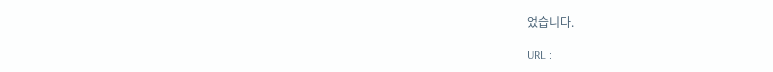었습니다.

URL :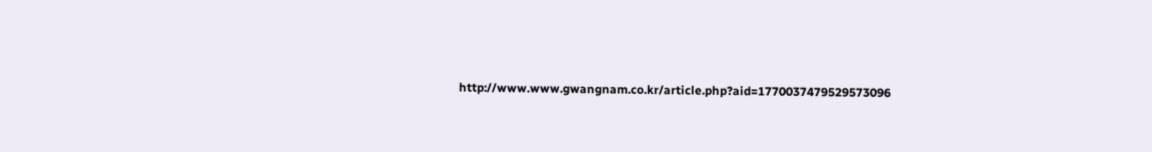http://www.www.gwangnam.co.kr/article.php?aid=1770037479529573096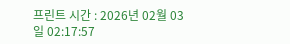프린트 시간 : 2026년 02월 03일 02:17:57